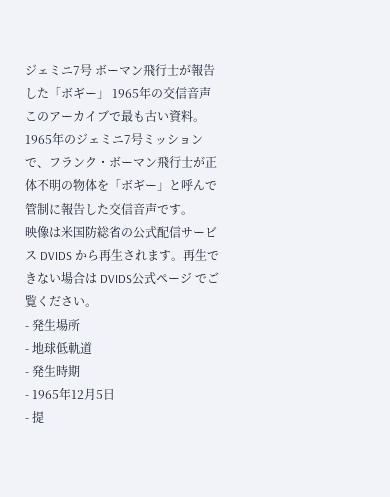ジェミニ7号 ボーマン飛行士が報告した「ボギー」 1965年の交信音声
このアーカイブで最も古い資料。1965年のジェミニ7号ミッションで、フランク・ボーマン飛行士が正体不明の物体を「ボギー」と呼んで管制に報告した交信音声です。
映像は米国防総省の公式配信サービス DVIDS から再生されます。再生できない場合は DVIDS公式ページ でご覧ください。
- 発生場所
- 地球低軌道
- 発生時期
- 1965年12月5日
- 提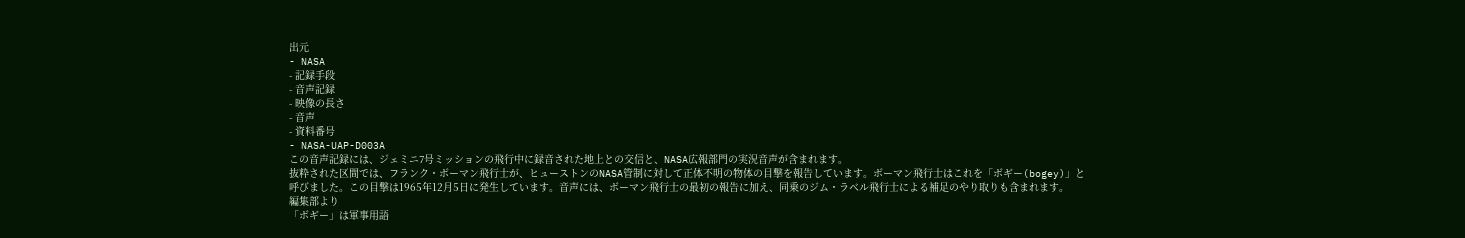出元
- NASA
- 記録手段
- 音声記録
- 映像の長さ
- 音声
- 資料番号
- NASA-UAP-D003A
この音声記録には、ジェミニ7号ミッションの飛行中に録音された地上との交信と、NASA広報部門の実況音声が含まれます。
抜粋された区間では、フランク・ボーマン飛行士が、ヒューストンのNASA管制に対して正体不明の物体の目撃を報告しています。ボーマン飛行士はこれを「ボギー(bogey)」と呼びました。この目撃は1965年12月5日に発生しています。音声には、ボーマン飛行士の最初の報告に加え、同乗のジム・ラベル飛行士による補足のやり取りも含まれます。
編集部より
「ボギー」は軍事用語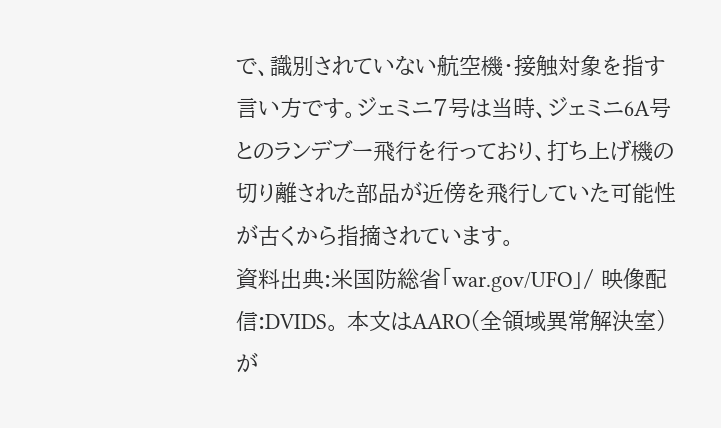で、識別されていない航空機・接触対象を指す言い方です。ジェミニ7号は当時、ジェミニ6A号とのランデブー飛行を行っており、打ち上げ機の切り離された部品が近傍を飛行していた可能性が古くから指摘されています。
資料出典:米国防総省「war.gov/UFO」/ 映像配信:DVIDS。 本文はAARO(全領域異常解決室)が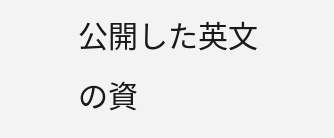公開した英文の資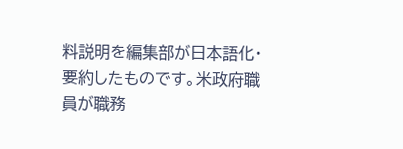料説明を編集部が日本語化・要約したものです。米政府職員が職務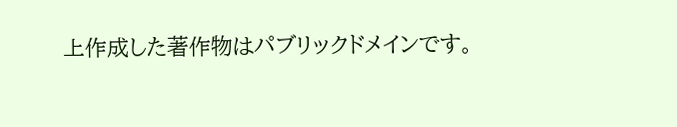上作成した著作物はパブリックドメインです。